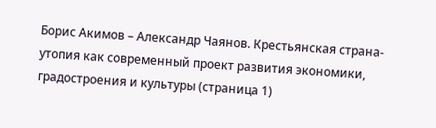Борис Акимов – Александр Чаянов. Крестьянская страна-утопия как современный проект развития экономики, градостроения и культуры (страница 1)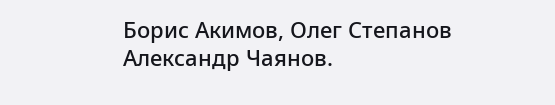Борис Акимов, Олег Степанов
Александр Чаянов.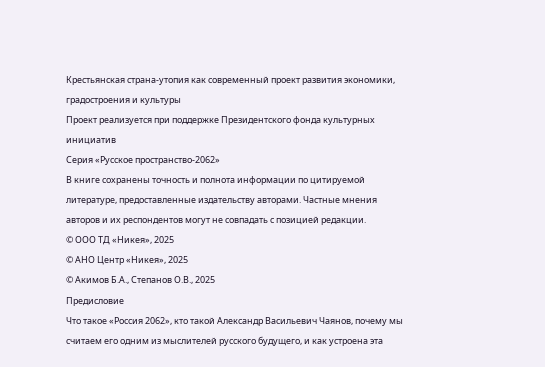Крестьянская страна-утопия как современный проект развития экономики, градостроения и культуры
Проект реализуется при поддержке Президентского фонда культурных инициатив
Серия «Русское пространство-2062»
В книге сохранены точность и полнота информации по цитируемой литературе, предоставленные издательству авторами. Частные мнения авторов и их респондентов могут не совпадать с позицией редакции.
© ООО ТД «Никея», 2025
© АНО Центр «Никея», 2025
© Акимов Б.А., Степанов О.В., 2025
Предисловие
Что такое «Россия 2062», кто такой Александр Васильевич Чаянов, почему мы считаем его одним из мыслителей русского будущего, и как устроена эта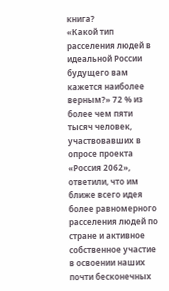книга?
«Какой тип расселения людей в идеальной России будущего вам кажется наиболее верным?» 72 % из более чем пяти тысяч человек, участвовавших в опросе проекта «Россия 2062», ответили, что им ближе всего идея более равномерного расселения людей по стране и активное собственное участие в освоении наших почти бесконечных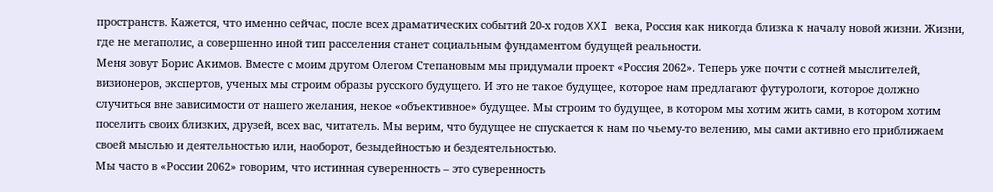пространств. Кажется, что именно сейчас, после всех драматических событий 20-х годов XXI века, Россия как никогда близка к началу новой жизни. Жизни, где не мегаполис, а совершенно иной тип расселения станет социальным фундаментом будущей реальности.
Меня зовут Борис Акимов. Вместе с моим другом Олегом Степановым мы придумали проект «Россия 2062». Теперь уже почти с сотней мыслителей, визионеров, экспертов, ученых мы строим образы русского будущего. И это не такое будущее, которое нам предлагают футурологи, которое должно случиться вне зависимости от нашего желания, некое «объективное» будущее. Мы строим то будущее, в котором мы хотим жить сами, в котором хотим поселить своих близких, друзей, всех вас, читатель. Мы верим, что будущее не спускается к нам по чьему-то велению, мы сами активно его приближаем своей мыслью и деятельностью или, наоборот, безыдейностью и бездеятельностью.
Мы часто в «России 2062» говорим, что истинная суверенность – это суверенность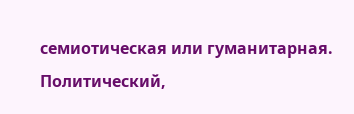семиотическая или гуманитарная. Политический,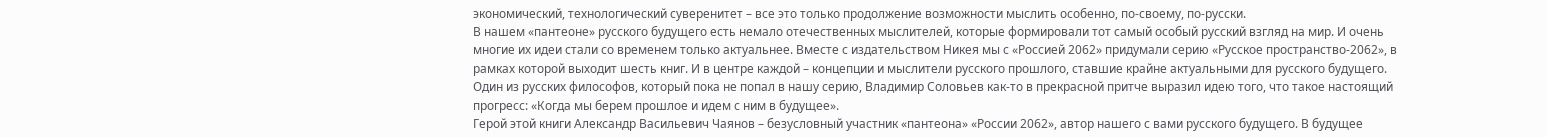экономический, технологический суверенитет – все это только продолжение возможности мыслить особенно, по-своему, по-русски.
В нашем «пантеоне» русского будущего есть немало отечественных мыслителей, которые формировали тот самый особый русский взгляд на мир. И очень многие их идеи стали со временем только актуальнее. Вместе с издательством Никея мы с «Россией 2062» придумали серию «Русское пространство-2062», в рамках которой выходит шесть книг. И в центре каждой – концепции и мыслители русского прошлого, ставшие крайне актуальными для русского будущего. Один из русских философов, который пока не попал в нашу серию, Владимир Соловьев как-то в прекрасной притче выразил идею того, что такое настоящий прогресс: «Когда мы берем прошлое и идем с ним в будущее».
Герой этой книги Александр Васильевич Чаянов – безусловный участник «пантеона» «России 2062», автор нашего с вами русского будущего. В будущее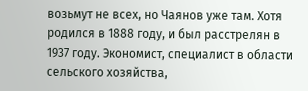возьмут не всех, но Чаянов уже там. Хотя родился в 1888 году, и был расстрелян в 1937 году. Экономист, специалист в области сельского хозяйства,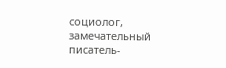социолог, замечательный писатель-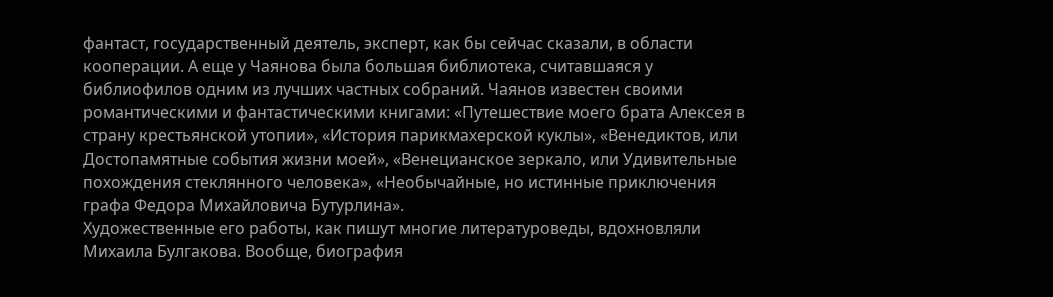фантаст, государственный деятель, эксперт, как бы сейчас сказали, в области кооперации. А еще у Чаянова была большая библиотека, считавшаяся у библиофилов одним из лучших частных собраний. Чаянов известен своими романтическими и фантастическими книгами: «Путешествие моего брата Алексея в страну крестьянской утопии», «История парикмахерской куклы», «Венедиктов, или Достопамятные события жизни моей», «Венецианское зеркало, или Удивительные похождения стеклянного человека», «Необычайные, но истинные приключения графа Федора Михайловича Бутурлина».
Художественные его работы, как пишут многие литературоведы, вдохновляли Михаила Булгакова. Вообще, биография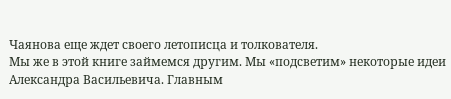Чаянова еще ждет своего летописца и толкователя.
Мы же в этой книге займемся другим. Мы «подсветим» некоторые идеи Александра Васильевича. Главным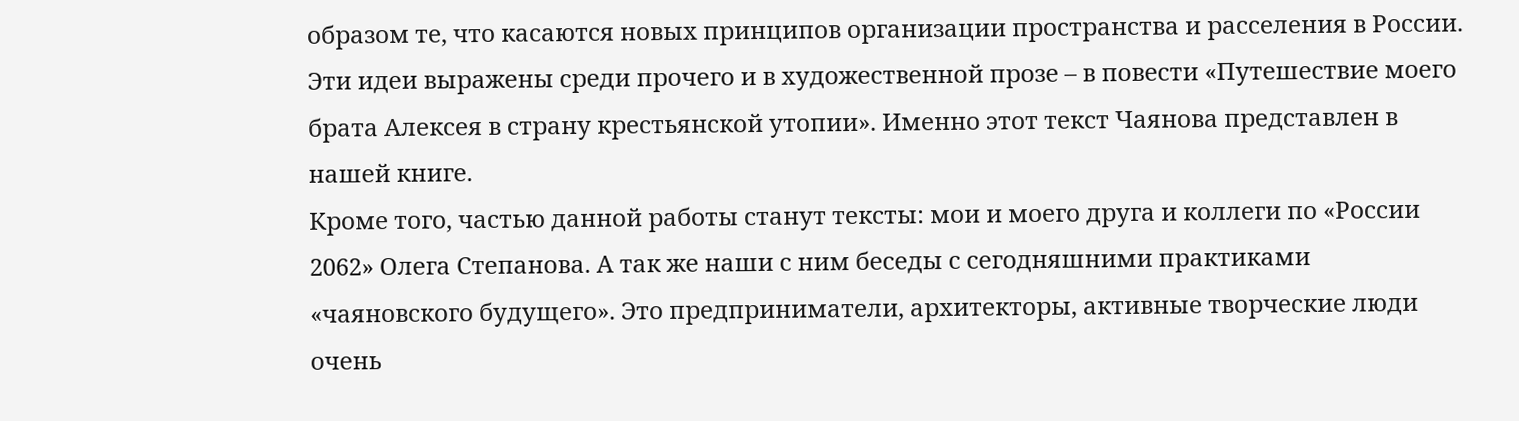образом те, что касаются новых принципов организации пространства и расселения в России. Эти идеи выражены среди прочего и в художественной прозе – в повести «Путешествие моего брата Алексея в страну крестьянской утопии». Именно этот текст Чаянова представлен в нашей книге.
Кроме того, частью данной работы станут тексты: мои и моего друга и коллеги по «России 2062» Олега Степанова. А так же наши с ним беседы с сегодняшними практиками «чаяновского будущего». Это предприниматели, архитекторы, активные творческие люди очень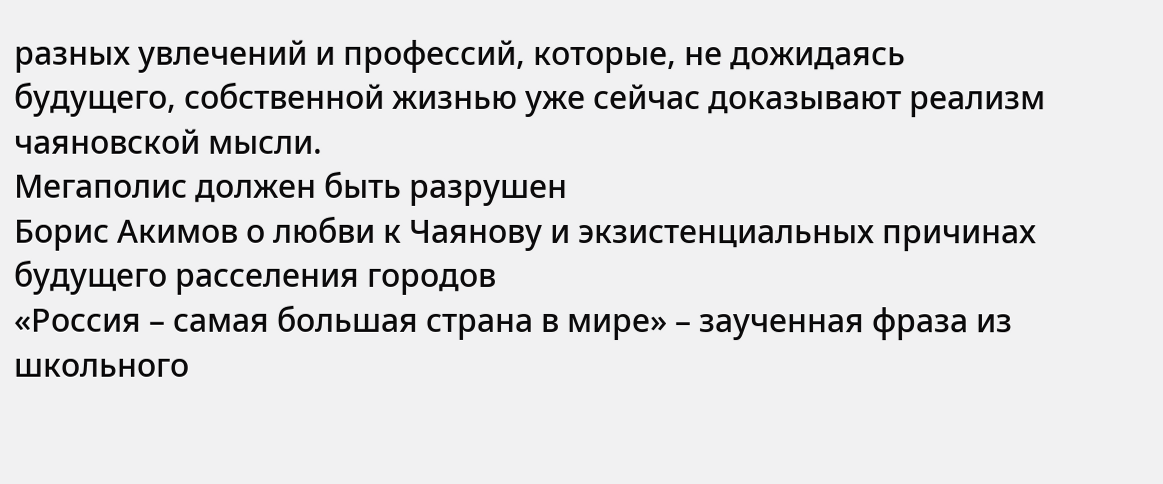разных увлечений и профессий, которые, не дожидаясь будущего, собственной жизнью уже сейчас доказывают реализм чаяновской мысли.
Мегаполис должен быть разрушен
Борис Акимов о любви к Чаянову и экзистенциальных причинах будущего расселения городов
«Россия – самая большая страна в мире» – заученная фраза из школьного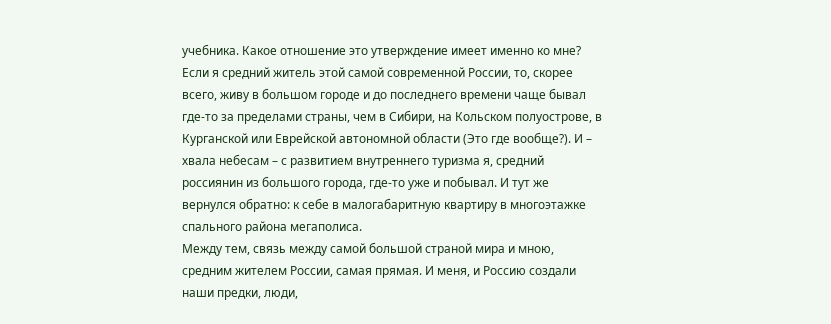учебника. Какое отношение это утверждение имеет именно ко мне? Если я средний житель этой самой современной России, то, скорее всего, живу в большом городе и до последнего времени чаще бывал где-то за пределами страны, чем в Сибири, на Кольском полуострове, в Курганской или Еврейской автономной области (Это где вообще?). И – хвала небесам – с развитием внутреннего туризма я, средний россиянин из большого города, где-то уже и побывал. И тут же вернулся обратно: к себе в малогабаритную квартиру в многоэтажке спального района мегаполиса.
Между тем, связь между самой большой страной мира и мною, средним жителем России, самая прямая. И меня, и Россию создали наши предки, люди,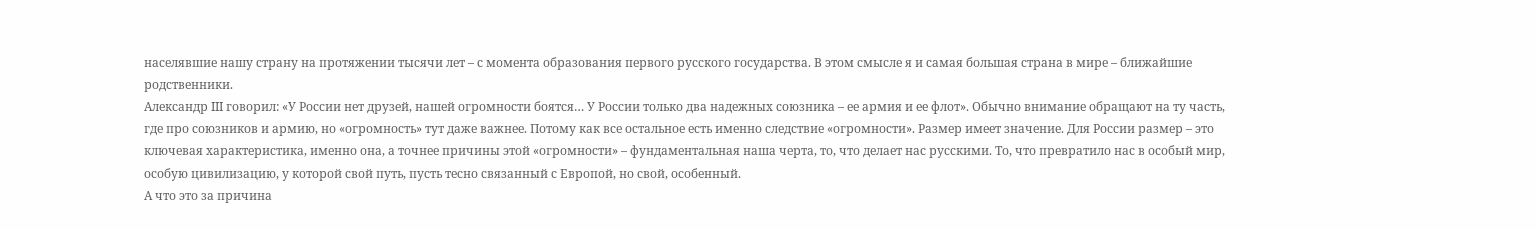населявшие нашу страну на протяжении тысячи лет – с момента образования первого русского государства. В этом смысле я и самая большая страна в мире – ближайшие родственники.
Александр III говорил: «У России нет друзей, нашей огромности боятся… У России только два надежных союзника – ее армия и ее флот». Обычно внимание обращают на ту часть, где про союзников и армию, но «огромность» тут даже важнее. Потому как все остальное есть именно следствие «огромности». Размер имеет значение. Для России размер – это ключевая характеристика, именно она, а точнее причины этой «огромности» – фундаментальная наша черта, то, что делает нас русскими. То, что превратило нас в особый мир, особую цивилизацию, у которой свой путь, пусть тесно связанный с Европой, но свой, особенный.
А что это за причина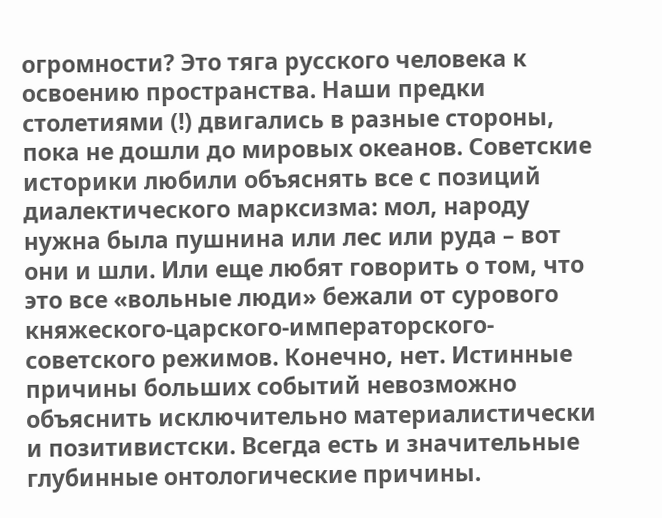огромности? Это тяга русского человека к освоению пространства. Наши предки столетиями (!) двигались в разные стороны, пока не дошли до мировых океанов. Советские историки любили объяснять все с позиций диалектического марксизма: мол, народу нужна была пушнина или лес или руда – вот они и шли. Или еще любят говорить о том, что это все «вольные люди» бежали от сурового княжеского-царского-императорского-советского режимов. Конечно, нет. Истинные причины больших событий невозможно объяснить исключительно материалистически и позитивистски. Всегда есть и значительные глубинные онтологические причины.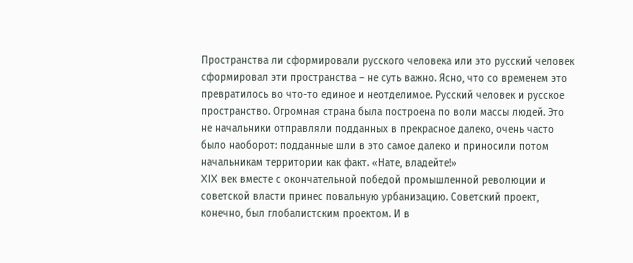Пространства ли сформировали русского человека или это русский человек сформировал эти пространства – не суть важно. Ясно, что со временем это превратилось во что-то единое и неотделимое. Русский человек и русское пространство. Огромная страна была построена по воли массы людей. Это не начальники отправляли подданных в прекрасное далеко, очень часто было наоборот: подданные шли в это самое далеко и приносили потом начальникам территории как факт. «Нате, владейте!»
XIX век вместе с окончательной победой промышленной революции и советской власти принес повальную урбанизацию. Советский проект, конечно, был глобалистским проектом. И в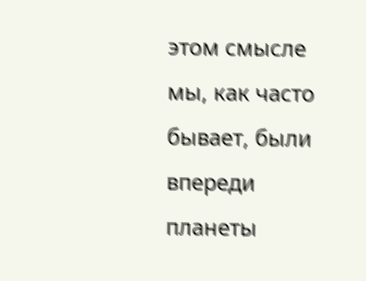этом смысле мы, как часто бывает, были впереди планеты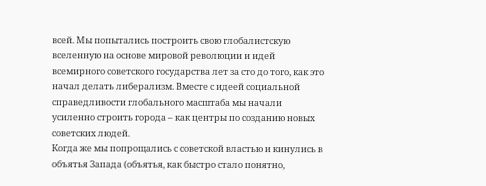всей. Мы попытались построить свою глобалистскую вселенную на основе мировой революции и идей всемирного советского государства лет за сто до того, как это начал делать либерализм. Вместе с идеей социальной справедливости глобального масштаба мы начали усиленно строить города – как центры по созданию новых советских людей.
Когда же мы попрощались с советской властью и кинулись в объятья Запада (объятья, как быстро стало понятно,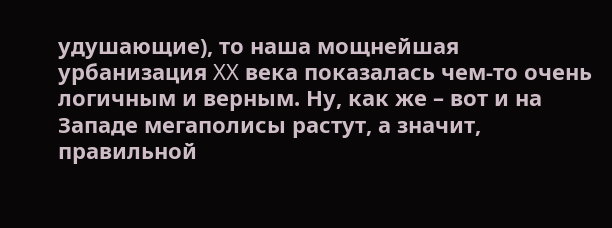удушающие), то наша мощнейшая урбанизация XX века показалась чем-то очень логичным и верным. Ну, как же – вот и на Западе мегаполисы растут, а значит, правильной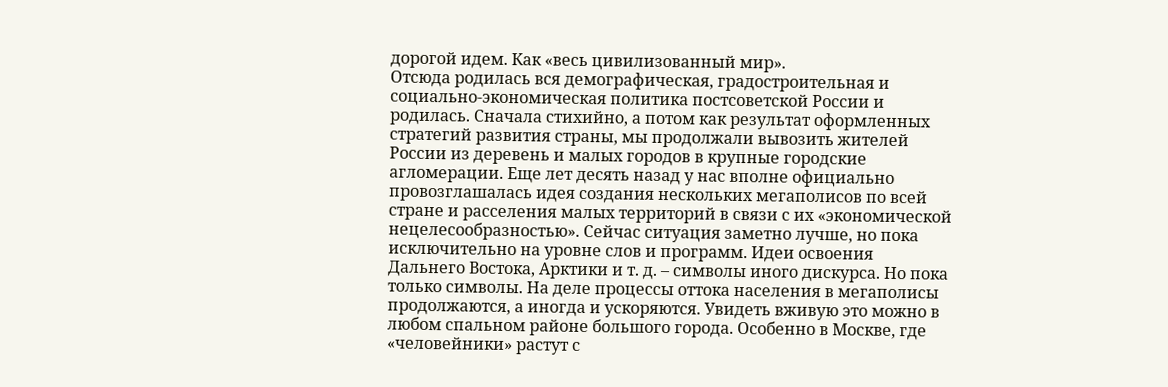дорогой идем. Как «весь цивилизованный мир».
Отсюда родилась вся демографическая, градостроительная и социально-экономическая политика постсоветской России и родилась. Сначала стихийно, а потом как результат оформленных стратегий развития страны, мы продолжали вывозить жителей России из деревень и малых городов в крупные городские агломерации. Еще лет десять назад у нас вполне официально провозглашалась идея создания нескольких мегаполисов по всей стране и расселения малых территорий в связи с их «экономической нецелесообразностью». Сейчас ситуация заметно лучше, но пока исключительно на уровне слов и программ. Идеи освоения Дальнего Востока, Арктики и т. д. – символы иного дискурса. Но пока только символы. На деле процессы оттока населения в мегаполисы продолжаются, а иногда и ускоряются. Увидеть вживую это можно в любом спальном районе большого города. Особенно в Москве, где «человейники» растут с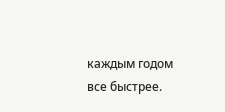каждым годом все быстрее.